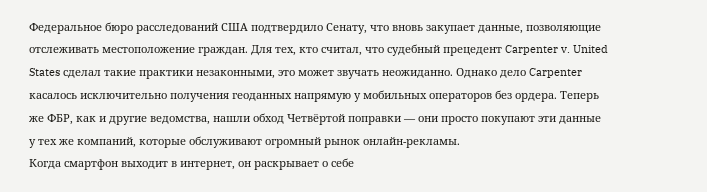Федеральное бюро расследований США подтвердило Сенату, что вновь закупает данные, позволяющие отслеживать местоположение граждан. Для тех, кто считал, что судебный прецедент Carpenter v. United States сделал такие практики незаконными, это может звучать неожиданно. Однако дело Carpenter касалось исключительно получения геоданных напрямую у мобильных операторов без ордера. Теперь же ФБР, как и другие ведомства, нашли обход Четвёртой поправки — они просто покупают эти данные у тех же компаний, которые обслуживают огромный рынок онлайн‑рекламы.
Когда смартфон выходит в интернет, он раскрывает о себе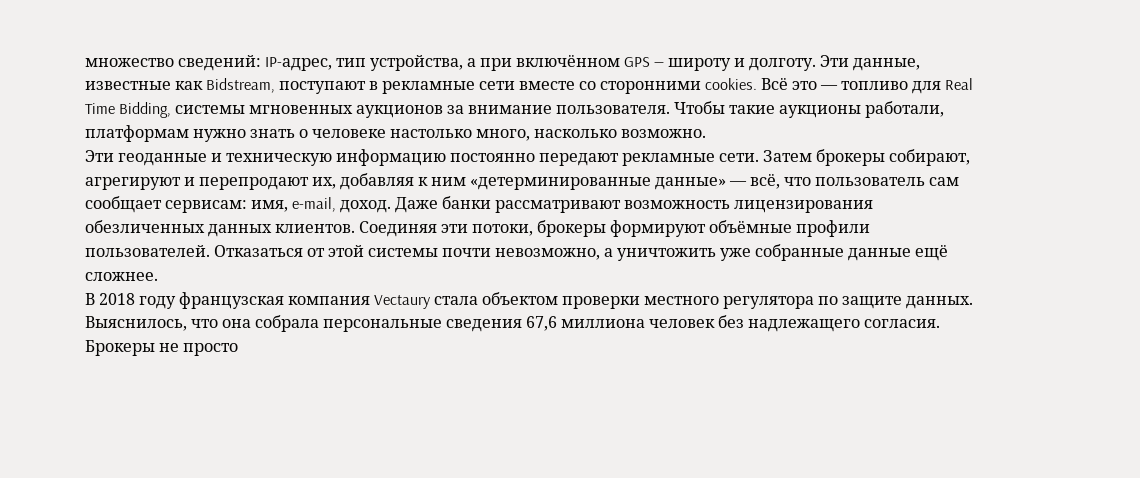множество сведений: IP‑адрес, тип устройства, а при включённом GPS — широту и долготу. Эти данные, известные как Bidstream, поступают в рекламные сети вместе со сторонними cookies. Всё это — топливо для Real Time Bidding, системы мгновенных аукционов за внимание пользователя. Чтобы такие аукционы работали, платформам нужно знать о человеке настолько много, насколько возможно.
Эти геоданные и техническую информацию постоянно передают рекламные сети. Затем брокеры собирают, агрегируют и перепродают их, добавляя к ним «детерминированные данные» — всё, что пользователь сам сообщает сервисам: имя, e‑mail, доход. Даже банки рассматривают возможность лицензирования обезличенных данных клиентов. Соединяя эти потоки, брокеры формируют объёмные профили пользователей. Отказаться от этой системы почти невозможно, а уничтожить уже собранные данные ещё сложнее.
В 2018 году французская компания Vectaury стала объектом проверки местного регулятора по защите данных. Выяснилось, что она собрала персональные сведения 67,6 миллиона человек без надлежащего согласия.
Брокеры не просто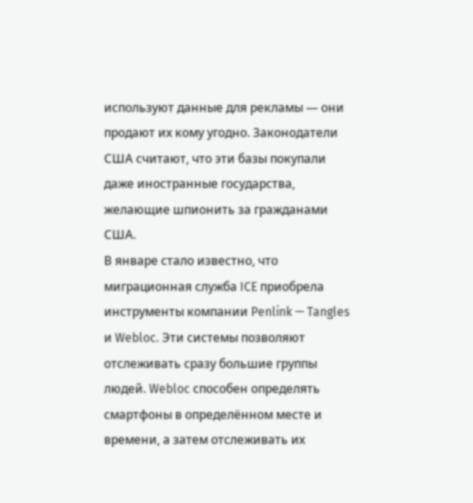используют данные для рекламы — они продают их кому угодно. Законодатели США считают, что эти базы покупали даже иностранные государства, желающие шпионить за гражданами США.
В январе стало известно, что миграционная служба ICE приобрела инструменты компании Penlink — Tangles и Webloc. Эти системы позволяют отслеживать сразу большие группы людей. Webloc способен определять смартфоны в определённом месте и времени, а затем отслеживать их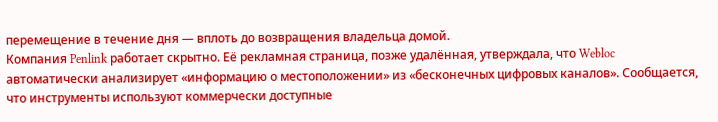перемещение в течение дня — вплоть до возвращения владельца домой.
Компания Penlink работает скрытно. Её рекламная страница, позже удалённая, утверждала, что Webloc автоматически анализирует «информацию о местоположении» из «бесконечных цифровых каналов». Сообщается, что инструменты используют коммерчески доступные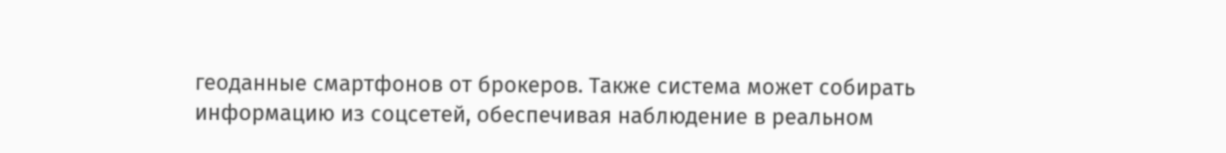геоданные смартфонов от брокеров. Также система может собирать информацию из соцсетей, обеспечивая наблюдение в реальном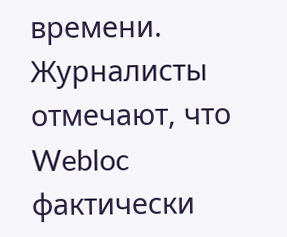времени. Журналисты отмечают, что Webloc фактически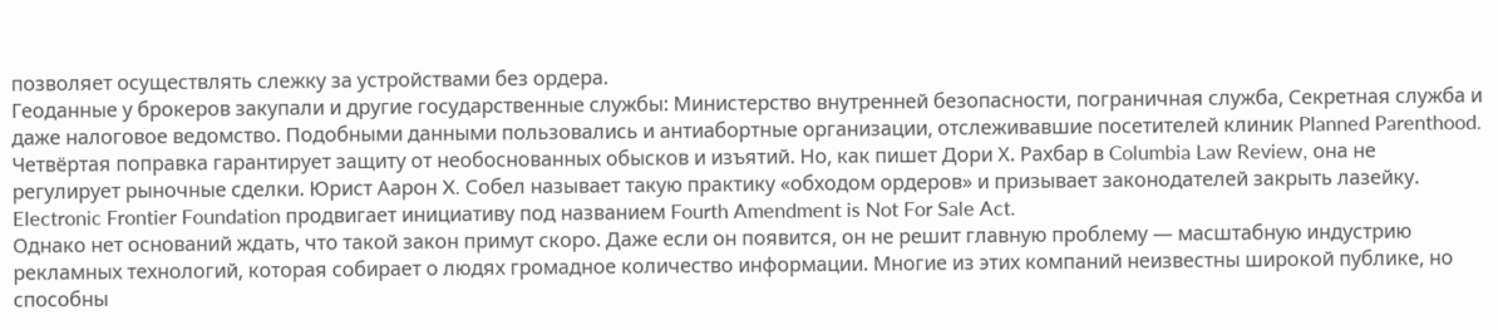позволяет осуществлять слежку за устройствами без ордера.
Геоданные у брокеров закупали и другие государственные службы: Министерство внутренней безопасности, пограничная служба, Секретная служба и даже налоговое ведомство. Подобными данными пользовались и антиабортные организации, отслеживавшие посетителей клиник Planned Parenthood.
Четвёртая поправка гарантирует защиту от необоснованных обысков и изъятий. Но, как пишет Дори Х. Рахбар в Columbia Law Review, она не регулирует рыночные сделки. Юрист Аарон X. Собел называет такую практику «обходом ордеров» и призывает законодателей закрыть лазейку. Electronic Frontier Foundation продвигает инициативу под названием Fourth Amendment is Not For Sale Act.
Однако нет оснований ждать, что такой закон примут скоро. Даже если он появится, он не решит главную проблему — масштабную индустрию рекламных технологий, которая собирает о людях громадное количество информации. Многие из этих компаний неизвестны широкой публике, но способны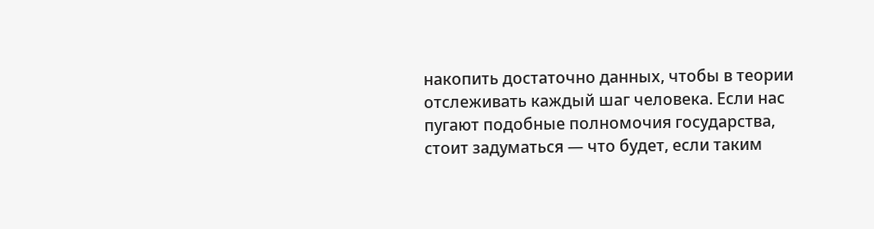накопить достаточно данных, чтобы в теории отслеживать каждый шаг человека. Если нас пугают подобные полномочия государства, стоит задуматься — что будет, если таким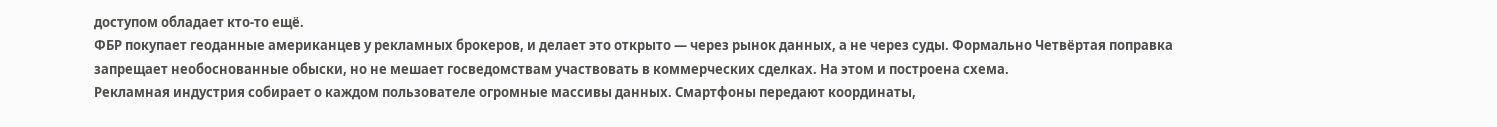доступом обладает кто-то ещё.
ФБР покупает геоданные американцев у рекламных брокеров, и делает это открыто — через рынок данных, а не через суды. Формально Четвёртая поправка запрещает необоснованные обыски, но не мешает госведомствам участвовать в коммерческих сделках. На этом и построена схема.
Рекламная индустрия собирает о каждом пользователе огромные массивы данных. Смартфоны передают координаты,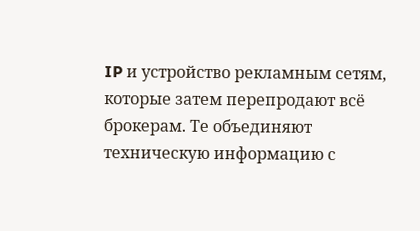IP и устройство рекламным сетям, которые затем перепродают всё брокерам. Те объединяют техническую информацию с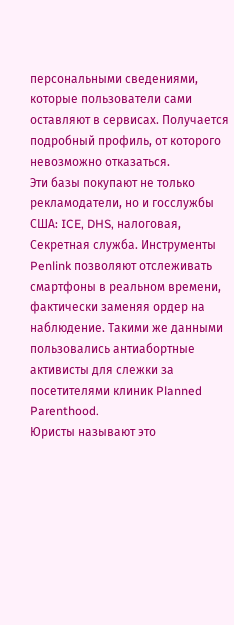персональными сведениями, которые пользователи сами оставляют в сервисах. Получается подробный профиль, от которого невозможно отказаться.
Эти базы покупают не только рекламодатели, но и госслужбы США: ICE, DHS, налоговая, Секретная служба. Инструменты Penlink позволяют отслеживать смартфоны в реальном времени, фактически заменяя ордер на наблюдение. Такими же данными пользовались антиабортные активисты для слежки за посетителями клиник Planned Parenthood.
Юристы называют это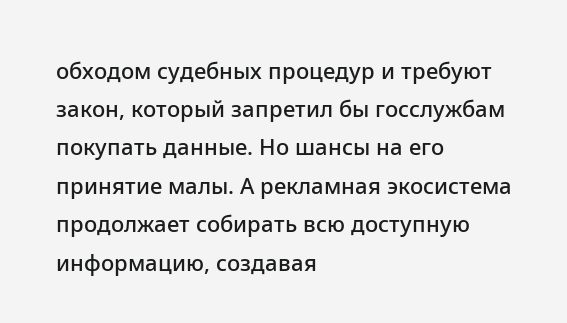обходом судебных процедур и требуют закон, который запретил бы госслужбам покупать данные. Но шансы на его принятие малы. А рекламная экосистема продолжает собирать всю доступную информацию, создавая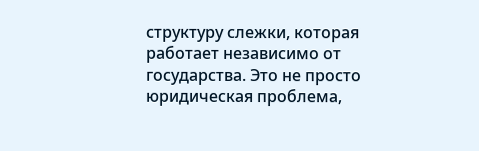структуру слежки, которая работает независимо от государства. Это не просто юридическая проблема,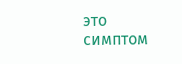это симптом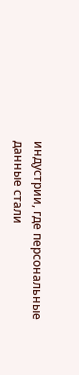индустрии, где персональные данные стали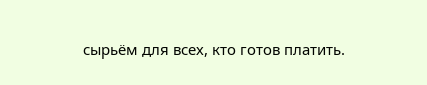сырьём для всех, кто готов платить.